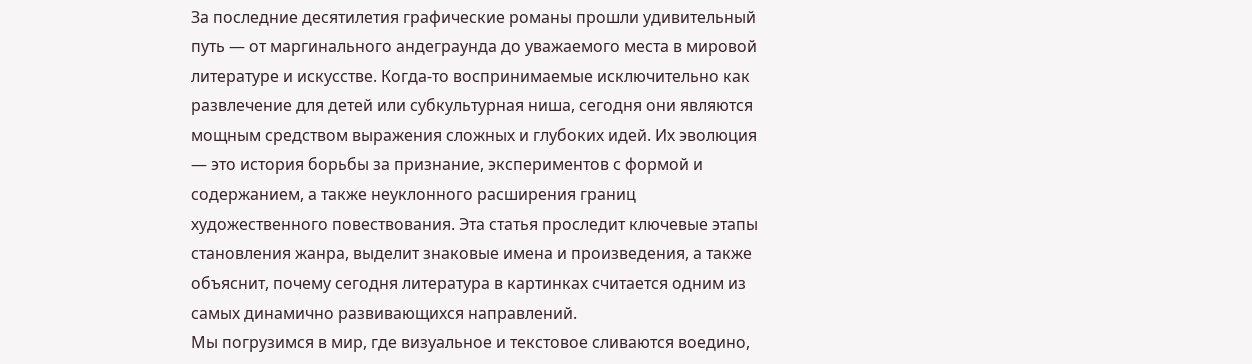За последние десятилетия графические романы прошли удивительный путь — от маргинального андеграунда до уважаемого места в мировой литературе и искусстве. Когда-то воспринимаемые исключительно как развлечение для детей или субкультурная ниша, сегодня они являются мощным средством выражения сложных и глубоких идей. Их эволюция — это история борьбы за признание, экспериментов с формой и содержанием, а также неуклонного расширения границ художественного повествования. Эта статья проследит ключевые этапы становления жанра, выделит знаковые имена и произведения, а также объяснит, почему сегодня литература в картинках считается одним из самых динамично развивающихся направлений.
Мы погрузимся в мир, где визуальное и текстовое сливаются воедино,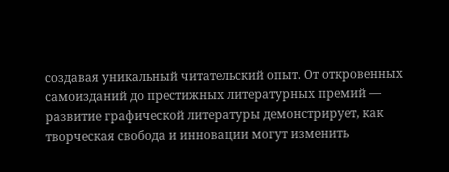создавая уникальный читательский опыт. От откровенных самоизданий до престижных литературных премий — развитие графической литературы демонстрирует, как творческая свобода и инновации могут изменить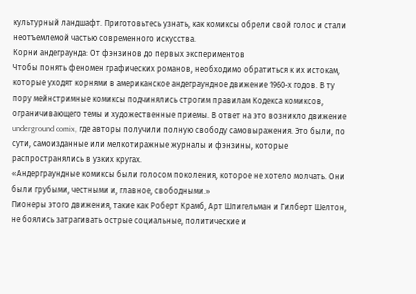культурный ландшафт. Приготовьтесь узнать, как комиксы обрели свой голос и стали неотъемлемой частью современного искусства.
Корни андеграунда: От фэнзинов до первых экспериментов
Чтобы понять феномен графических романов, необходимо обратиться к их истокам, которые уходят корнями в американское андеграундное движение 1960-х годов. В ту пору мейнстримные комиксы подчинялись строгим правилам Кодекса комиксов, ограничивающего темы и художественные приемы. В ответ на это возникло движение underground comix, где авторы получили полную свободу самовыражения. Это были, по сути, самоизданные или мелкотиражные журналы и фэнзины, которые распространялись в узких кругах.
«Андерграундные комиксы были голосом поколения, которое не хотело молчать. Они были грубыми, честными и, главное, свободными.»
Пионеры этого движения, такие как Роберт Крамб, Арт Шпигельман и Гилберт Шелтон, не боялись затрагивать острые социальные, политические и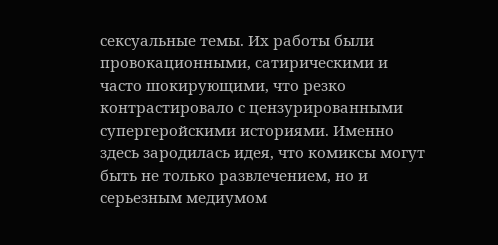сексуальные темы. Их работы были провокационными, сатирическими и часто шокирующими, что резко контрастировало с цензурированными супергеройскими историями. Именно здесь зародилась идея, что комиксы могут быть не только развлечением, но и серьезным медиумом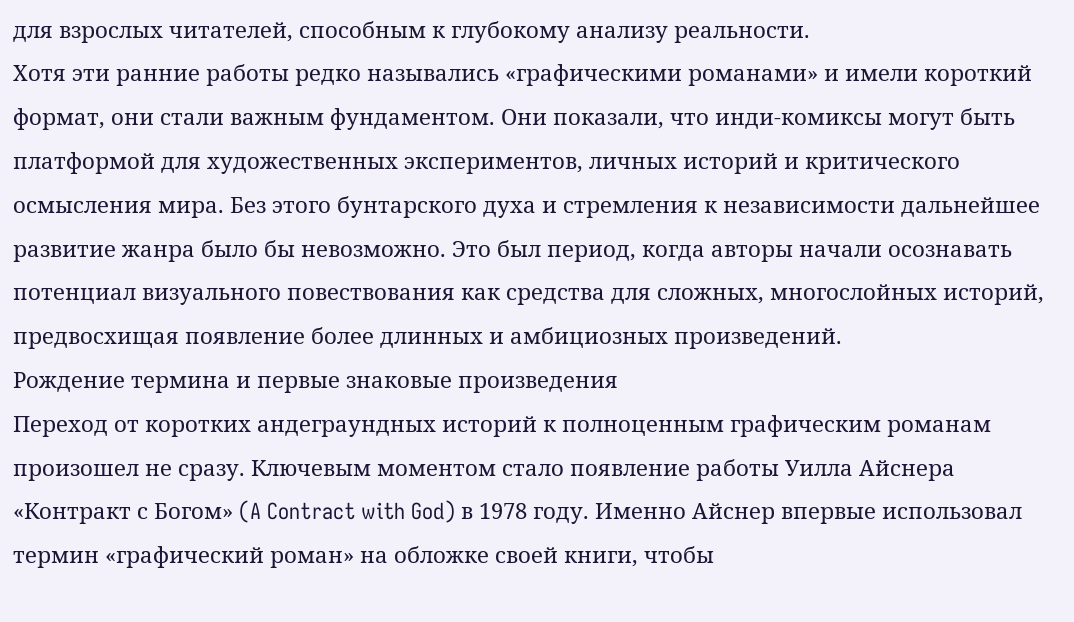для взрослых читателей, способным к глубокому анализу реальности.
Хотя эти ранние работы редко назывались «графическими романами» и имели короткий формат, они стали важным фундаментом. Они показали, что инди-комиксы могут быть платформой для художественных экспериментов, личных историй и критического осмысления мира. Без этого бунтарского духа и стремления к независимости дальнейшее развитие жанра было бы невозможно. Это был период, когда авторы начали осознавать потенциал визуального повествования как средства для сложных, многослойных историй, предвосхищая появление более длинных и амбициозных произведений.
Рождение термина и первые знаковые произведения
Переход от коротких андеграундных историй к полноценным графическим романам произошел не сразу. Ключевым моментом стало появление работы Уилла Айснера «Контракт с Богом» (A Contract with God) в 1978 году. Именно Айснер впервые использовал термин «графический роман» на обложке своей книги, чтобы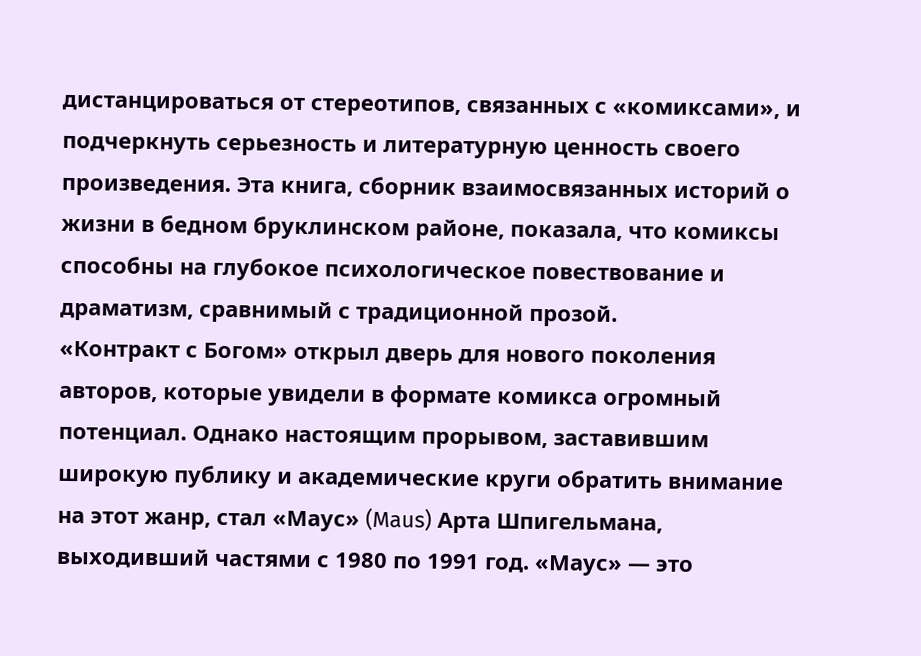дистанцироваться от стереотипов, связанных с «комиксами», и подчеркнуть серьезность и литературную ценность своего произведения. Эта книга, сборник взаимосвязанных историй о жизни в бедном бруклинском районе, показала, что комиксы способны на глубокое психологическое повествование и драматизм, сравнимый с традиционной прозой.
«Контракт с Богом» открыл дверь для нового поколения авторов, которые увидели в формате комикса огромный потенциал. Однако настоящим прорывом, заставившим широкую публику и академические круги обратить внимание на этот жанр, стал «Маус» (Maus) Арта Шпигельмана, выходивший частями с 1980 по 1991 год. «Маус» — это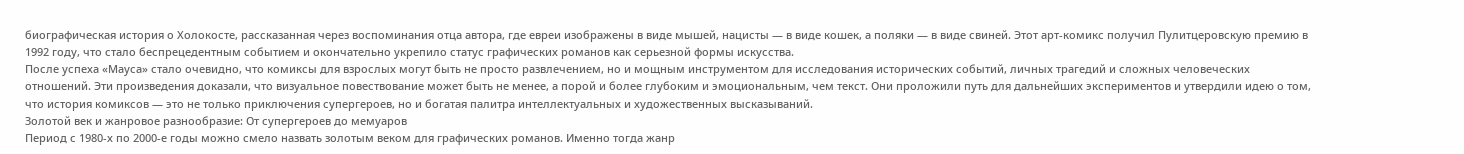биографическая история о Холокосте, рассказанная через воспоминания отца автора, где евреи изображены в виде мышей, нацисты — в виде кошек, а поляки — в виде свиней. Этот арт-комикс получил Пулитцеровскую премию в 1992 году, что стало беспрецедентным событием и окончательно укрепило статус графических романов как серьезной формы искусства.
После успеха «Мауса» стало очевидно, что комиксы для взрослых могут быть не просто развлечением, но и мощным инструментом для исследования исторических событий, личных трагедий и сложных человеческих отношений. Эти произведения доказали, что визуальное повествование может быть не менее, а порой и более глубоким и эмоциональным, чем текст. Они проложили путь для дальнейших экспериментов и утвердили идею о том, что история комиксов — это не только приключения супергероев, но и богатая палитра интеллектуальных и художественных высказываний.
Золотой век и жанровое разнообразие: От супергероев до мемуаров
Период с 1980-х по 2000-е годы можно смело назвать золотым веком для графических романов. Именно тогда жанр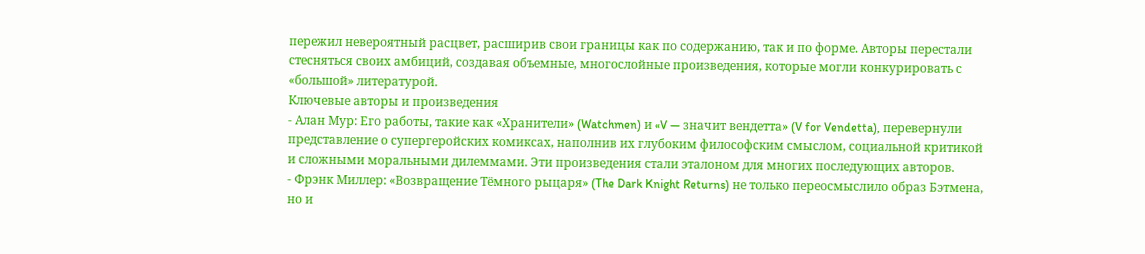пережил невероятный расцвет, расширив свои границы как по содержанию, так и по форме. Авторы перестали стесняться своих амбиций, создавая объемные, многослойные произведения, которые могли конкурировать с «большой» литературой.
Ключевые авторы и произведения
- Алан Мур: Его работы, такие как «Хранители» (Watchmen) и «V — значит вендетта» (V for Vendetta), перевернули представление о супергеройских комиксах, наполнив их глубоким философским смыслом, социальной критикой и сложными моральными дилеммами. Эти произведения стали эталоном для многих последующих авторов.
- Фрэнк Миллер: «Возвращение Тёмного рыцаря» (The Dark Knight Returns) не только переосмыслило образ Бэтмена, но и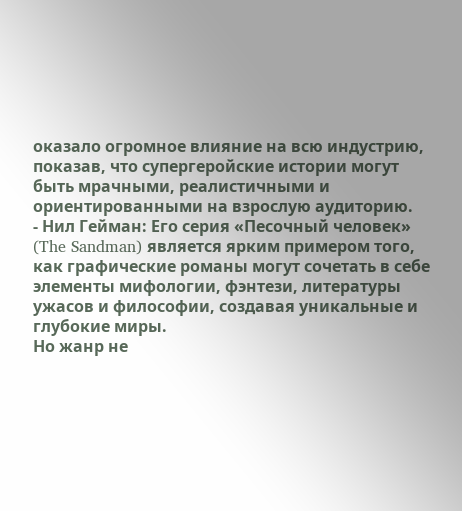оказало огромное влияние на всю индустрию, показав, что супергеройские истории могут быть мрачными, реалистичными и ориентированными на взрослую аудиторию.
- Нил Гейман: Его серия «Песочный человек» (The Sandman) является ярким примером того, как графические романы могут сочетать в себе элементы мифологии, фэнтези, литературы ужасов и философии, создавая уникальные и глубокие миры.
Но жанр не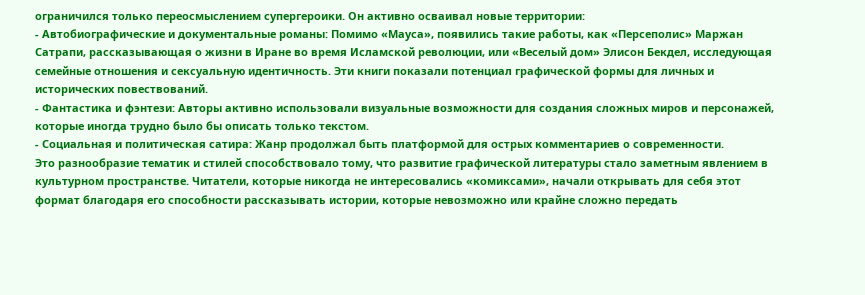ограничился только переосмыслением супергероики. Он активно осваивал новые территории:
- Автобиографические и документальные романы: Помимо «Мауса», появились такие работы, как «Персеполис» Маржан Сатрапи, рассказывающая о жизни в Иране во время Исламской революции, или «Веселый дом» Элисон Бекдел, исследующая семейные отношения и сексуальную идентичность. Эти книги показали потенциал графической формы для личных и исторических повествований.
- Фантастика и фэнтези: Авторы активно использовали визуальные возможности для создания сложных миров и персонажей, которые иногда трудно было бы описать только текстом.
- Социальная и политическая сатира: Жанр продолжал быть платформой для острых комментариев о современности.
Это разнообразие тематик и стилей способствовало тому, что развитие графической литературы стало заметным явлением в культурном пространстве. Читатели, которые никогда не интересовались «комиксами», начали открывать для себя этот формат благодаря его способности рассказывать истории, которые невозможно или крайне сложно передать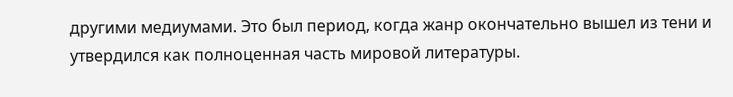другими медиумами. Это был период, когда жанр окончательно вышел из тени и утвердился как полноценная часть мировой литературы.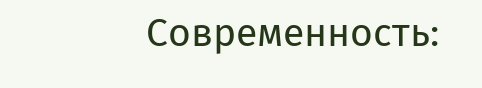Современность: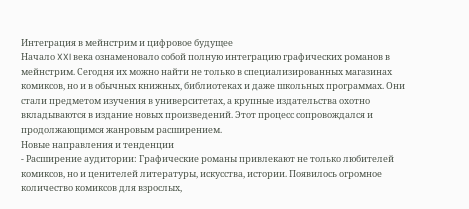Интеграция в мейнстрим и цифровое будущее
Начало XXI века ознаменовало собой полную интеграцию графических романов в мейнстрим. Сегодня их можно найти не только в специализированных магазинах комиксов, но и в обычных книжных, библиотеках и даже школьных программах. Они стали предметом изучения в университетах, а крупные издательства охотно вкладываются в издание новых произведений. Этот процесс сопровождался и продолжающимся жанровым расширением.
Новые направления и тенденции
- Расширение аудитории: Графические романы привлекают не только любителей комиксов, но и ценителей литературы, искусства, истории. Появилось огромное количество комиксов для взрослых,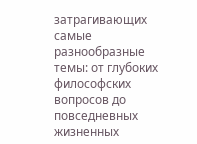затрагивающих самые разнообразные темы: от глубоких философских вопросов до повседневных жизненных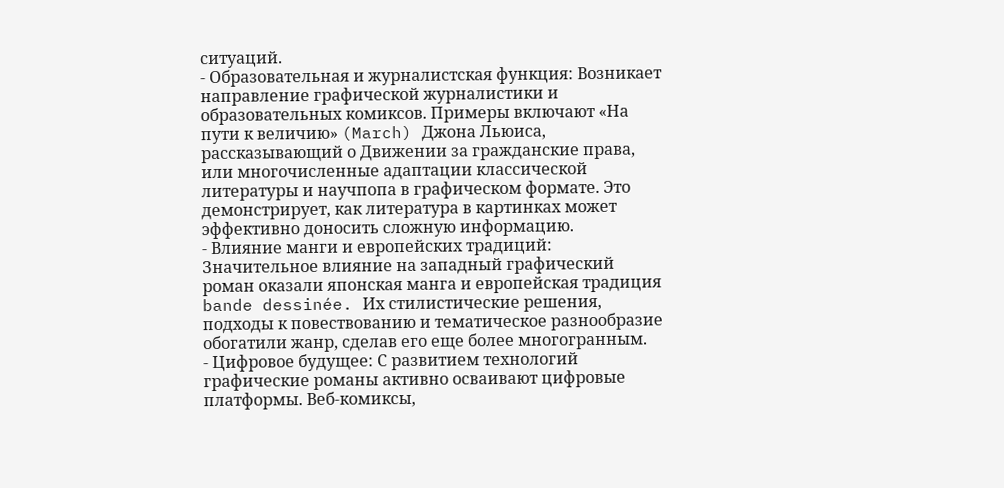ситуаций.
- Образовательная и журналистская функция: Возникает направление графической журналистики и образовательных комиксов. Примеры включают «На пути к величию» (March) Джона Льюиса, рассказывающий о Движении за гражданские права, или многочисленные адаптации классической литературы и научпопа в графическом формате. Это демонстрирует, как литература в картинках может эффективно доносить сложную информацию.
- Влияние манги и европейских традиций: Значительное влияние на западный графический роман оказали японская манга и европейская традиция bande dessinée. Их стилистические решения, подходы к повествованию и тематическое разнообразие обогатили жанр, сделав его еще более многогранным.
- Цифровое будущее: С развитием технологий графические романы активно осваивают цифровые платформы. Веб-комиксы,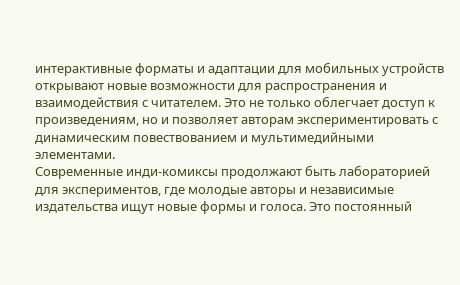интерактивные форматы и адаптации для мобильных устройств открывают новые возможности для распространения и взаимодействия с читателем. Это не только облегчает доступ к произведениям, но и позволяет авторам экспериментировать с динамическим повествованием и мультимедийными элементами.
Современные инди-комиксы продолжают быть лабораторией для экспериментов, где молодые авторы и независимые издательства ищут новые формы и голоса. Это постоянный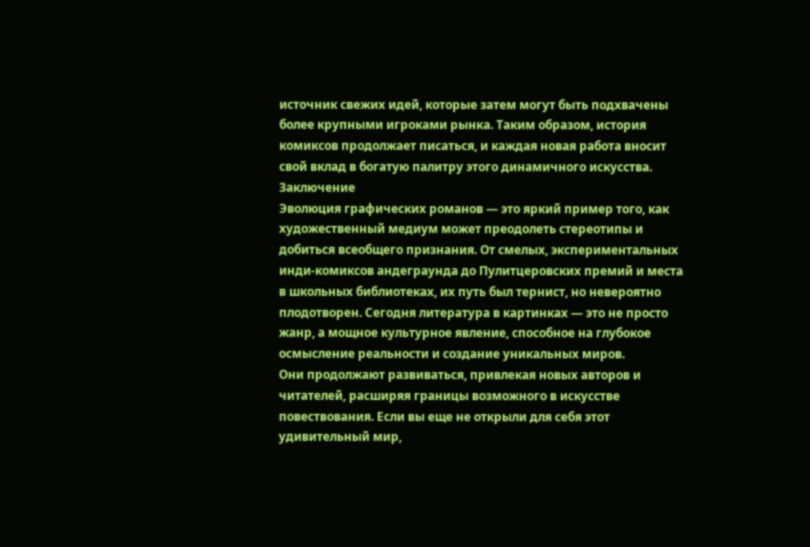источник свежих идей, которые затем могут быть подхвачены более крупными игроками рынка. Таким образом, история комиксов продолжает писаться, и каждая новая работа вносит свой вклад в богатую палитру этого динамичного искусства.
Заключение
Эволюция графических романов — это яркий пример того, как художественный медиум может преодолеть стереотипы и добиться всеобщего признания. От смелых, экспериментальных инди-комиксов андеграунда до Пулитцеровских премий и места в школьных библиотеках, их путь был тернист, но невероятно плодотворен. Сегодня литература в картинках — это не просто жанр, а мощное культурное явление, способное на глубокое осмысление реальности и создание уникальных миров.
Они продолжают развиваться, привлекая новых авторов и читателей, расширяя границы возможного в искусстве повествования. Если вы еще не открыли для себя этот удивительный мир,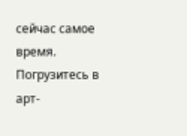сейчас самое время. Погрузитесь в арт-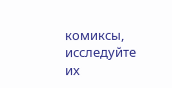комиксы, исследуйте их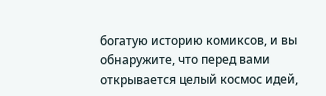богатую историю комиксов, и вы обнаружите, что перед вами открывается целый космос идей,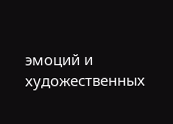эмоций и художественных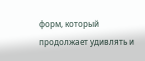форм, который продолжает удивлять и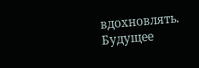вдохновлять. Будущее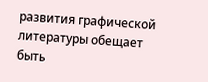развития графической литературы обещает быть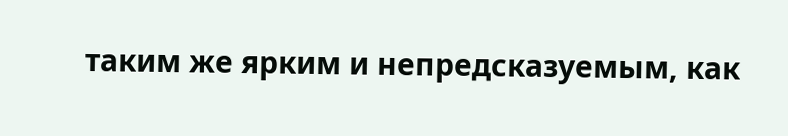таким же ярким и непредсказуемым, как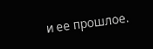и ее прошлое.